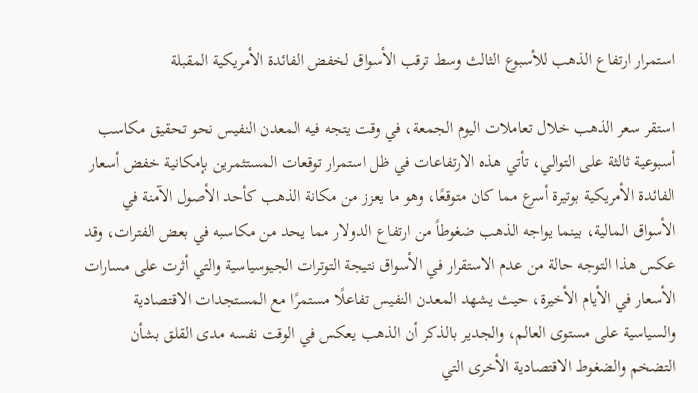استمرار ارتفاع الذهب للأسبوع الثالث وسط ترقب الأسواق لخفض الفائدة الأمريكية المقبلة

استقر سعر الذهب خلال تعاملات اليوم الجمعة، في وقت يتجه فيه المعدن النفيس نحو تحقيق مكاسب أسبوعية ثالثة على التوالي، تأتي هذه الارتفاعات في ظل استمرار توقعات المستثمرين بإمكانية خفض أسعار الفائدة الأمريكية بوتيرة أسرع مما كان متوقعًا، وهو ما يعزز من مكانة الذهب كأحد الأصول الآمنة في الأسواق المالية، بينما يواجه الذهب ضغوطاً من ارتفاع الدولار مما يحد من مكاسبه في بعض الفترات، وقد عكس هذا التوجه حالة من عدم الاستقرار في الأسواق نتيجة التوترات الجيوسياسية والتي أثرت على مسارات الأسعار في الأيام الأخيرة، حيث يشهد المعدن النفيس تفاعلًا مستمرًا مع المستجدات الاقتصادية والسياسية على مستوى العالم، والجدير بالذكر أن الذهب يعكس في الوقت نفسه مدى القلق بشأن التضخم والضغوط الاقتصادية الأخرى التي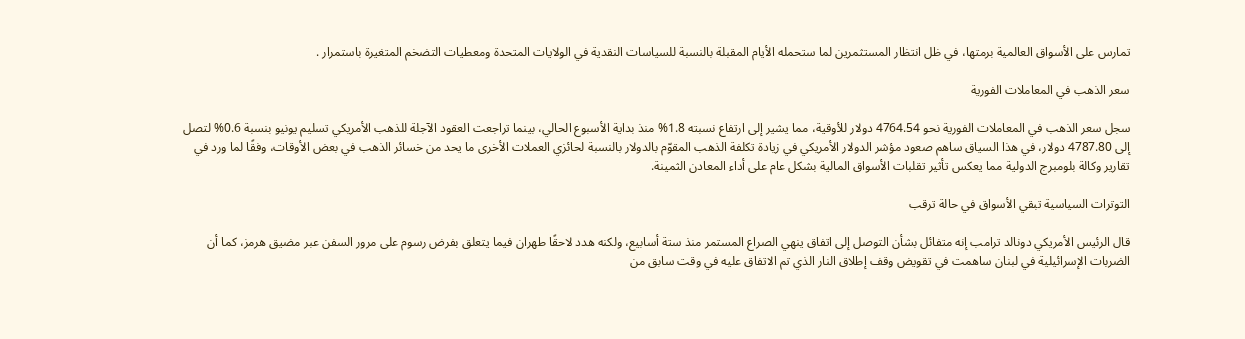تمارس على الأسواق العالمية برمتها، في ظل انتظار المستثمرين لما ستحمله الأيام المقبلة بالنسبة للسياسات النقدية في الولايات المتحدة ومعطيات التضخم المتغيرة باستمرار .

سعر الذهب في المعاملات الفورية

سجل سعر الذهب في المعاملات الفورية نحو 4764.54 دولار للأوقية، مما يشير إلى ارتفاع نسبته 1.8% منذ بداية الأسبوع الحالي، بينما تراجعت العقود الآجلة للذهب الأمريكي تسليم يونيو بنسبة 0.6% لتصل إلى 4787.80 دولار، في هذا السياق ساهم صعود مؤشر الدولار الأمريكي في زيادة تكلفة الذهب المقوّم بالدولار بالنسبة لحائزي العملات الأخرى ما يحد من خسائر الذهب في بعض الأوقات، وفقًا لما ورد في تقارير وكالة بلومبرج الدولية مما يعكس تأثير تقلبات الأسواق المالية بشكل عام على أداء المعادن الثمينة.

التوترات السياسية تبقي الأسواق في حالة ترقب

قال الرئيس الأمريكي دونالد ترامب إنه متفائل بشأن التوصل إلى اتفاق ينهي الصراع المستمر منذ ستة أسابيع، ولكنه هدد لاحقًا طهران فيما يتعلق بفرض رسوم على مرور السفن عبر مضيق هرمز، كما أن الضربات الإسرائيلية في لبنان ساهمت في تقويض وقف إطلاق النار الذي تم الاتفاق عليه في وقت سابق من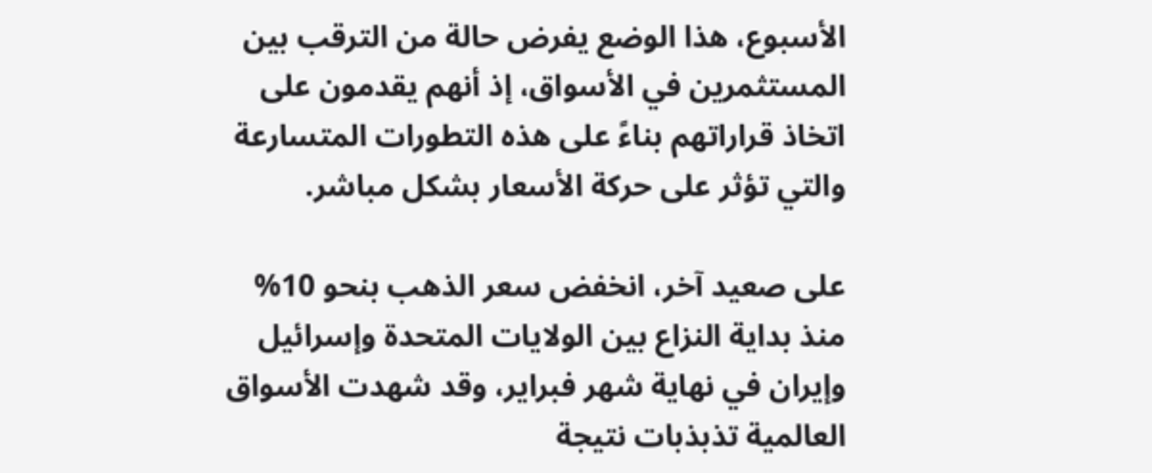الأسبوع، هذا الوضع يفرض حالة من الترقب بين المستثمرين في الأسواق، إذ أنهم يقدمون على اتخاذ قراراتهم بناءً على هذه التطورات المتسارعة والتي تؤثر على حركة الأسعار بشكل مباشر.

على صعيد آخر، انخفض سعر الذهب بنحو 10% منذ بداية النزاع بين الولايات المتحدة وإسرائيل وإيران في نهاية شهر فبراير، وقد شهدت الأسواق العالمية تذبذبات نتيجة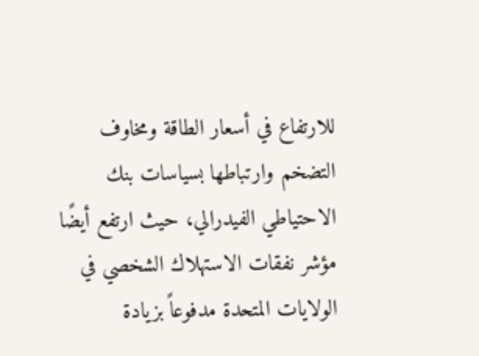للارتفاع في أسعار الطاقة ومخاوف التضخم وارتباطها بسياسات بنك الاحتياطي الفيدرالي، حيث ارتفع أيضًا مؤشر نفقات الاستهلاك الشخصي في الولايات المتحدة مدفوعاً بزيادة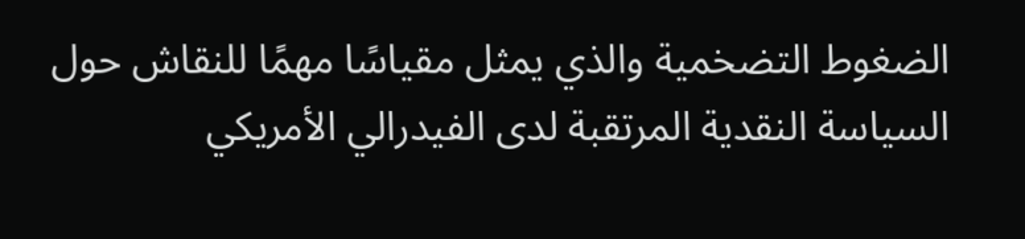الضغوط التضخمية والذي يمثل مقياسًا مهمًا للنقاش حول السياسة النقدية المرتقبة لدى الفيدرالي الأمريكي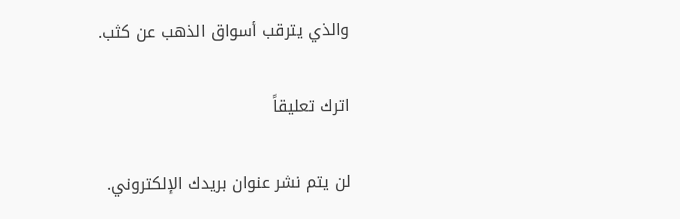والذي يترقب أسواق الذهب عن كثب.

اترك تعليقاً

لن يتم نشر عنوان بريدك الإلكتروني.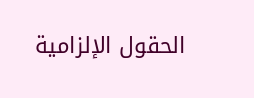الحقول الإلزامية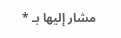مشار إليها بـ *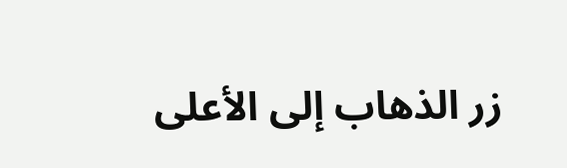زر الذهاب إلى الأعلى